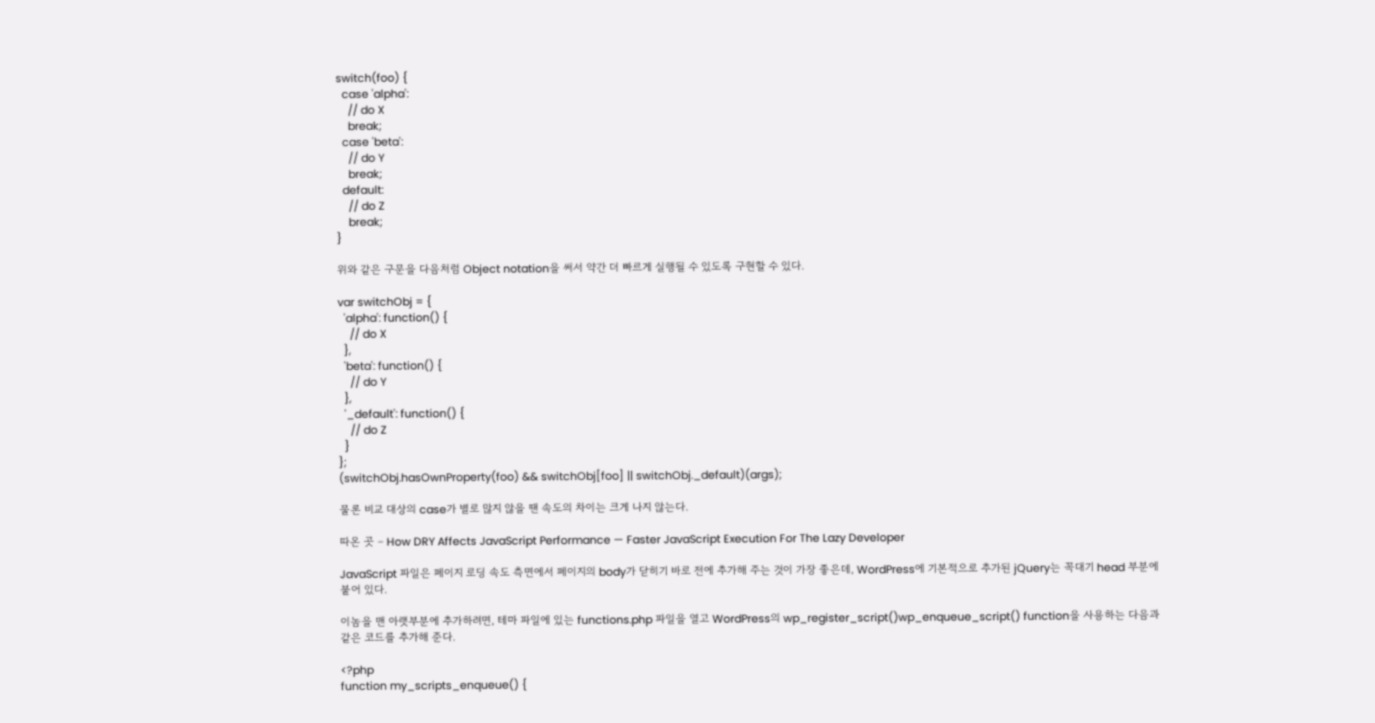switch(foo) {
  case 'alpha':
    // do X
    break;
  case 'beta':
    // do Y
    break;
  default:
    // do Z
    break;
}

위와 같은 구문을 다음처럼 Object notation을 써서 약간 더 빠르게 실행될 수 있도록 구현할 수 있다.

var switchObj = {
  'alpha': function() {
    // do X
  },
  'beta': function() {
    // do Y
  },
  '_default': function() {
    // do Z
  }
};
(switchObj.hasOwnProperty(foo) && switchObj[foo] || switchObj._default)(args);

물론 비교 대상의 case가 별로 많지 않을 땐 속도의 차이는 크게 나지 않는다.

따온 곳 – How DRY Affects JavaScript Performance — Faster JavaScript Execution For The Lazy Developer

JavaScript 파일은 페이지 로딩 속도 측면에서 페이지의 body가 닫히기 바로 전에 추가해 주는 것이 가장 좋은데, WordPress에 기본적으로 추가된 jQuery는 꼭대기 head 부분에 붙어 있다.

이놈을 맨 아랫부분에 추가하려면, 테마 파일에 있는 functions.php 파일을 열고 WordPress의 wp_register_script()wp_enqueue_script() function을 사용하는 다음과 같은 코드를 추가해 준다.

<?php
function my_scripts_enqueue() {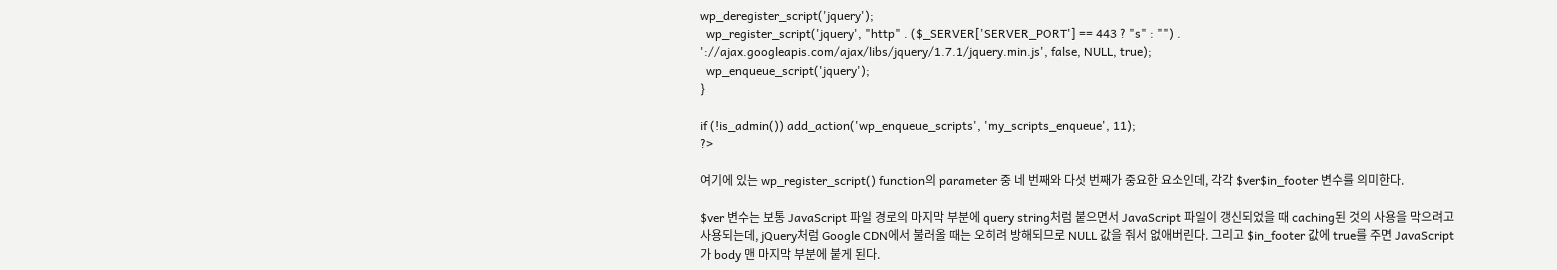wp_deregister_script('jquery');
  wp_register_script('jquery', "http" . ($_SERVER['SERVER_PORT'] == 443 ? "s" : "") . '://ajax.googleapis.com/ajax/libs/jquery/1.7.1/jquery.min.js', false, NULL, true);
  wp_enqueue_script('jquery');
}

if (!is_admin()) add_action('wp_enqueue_scripts', 'my_scripts_enqueue', 11);
?>

여기에 있는 wp_register_script() function의 parameter 중 네 번째와 다섯 번째가 중요한 요소인데, 각각 $ver$in_footer 변수를 의미한다.

$ver 변수는 보통 JavaScript 파일 경로의 마지막 부분에 query string처럼 붙으면서 JavaScript 파일이 갱신되었을 때 caching된 것의 사용을 막으려고 사용되는데, jQuery처럼 Google CDN에서 불러올 때는 오히려 방해되므로 NULL 값을 줘서 없애버린다. 그리고 $in_footer 값에 true를 주면 JavaScript가 body 맨 마지막 부분에 붙게 된다.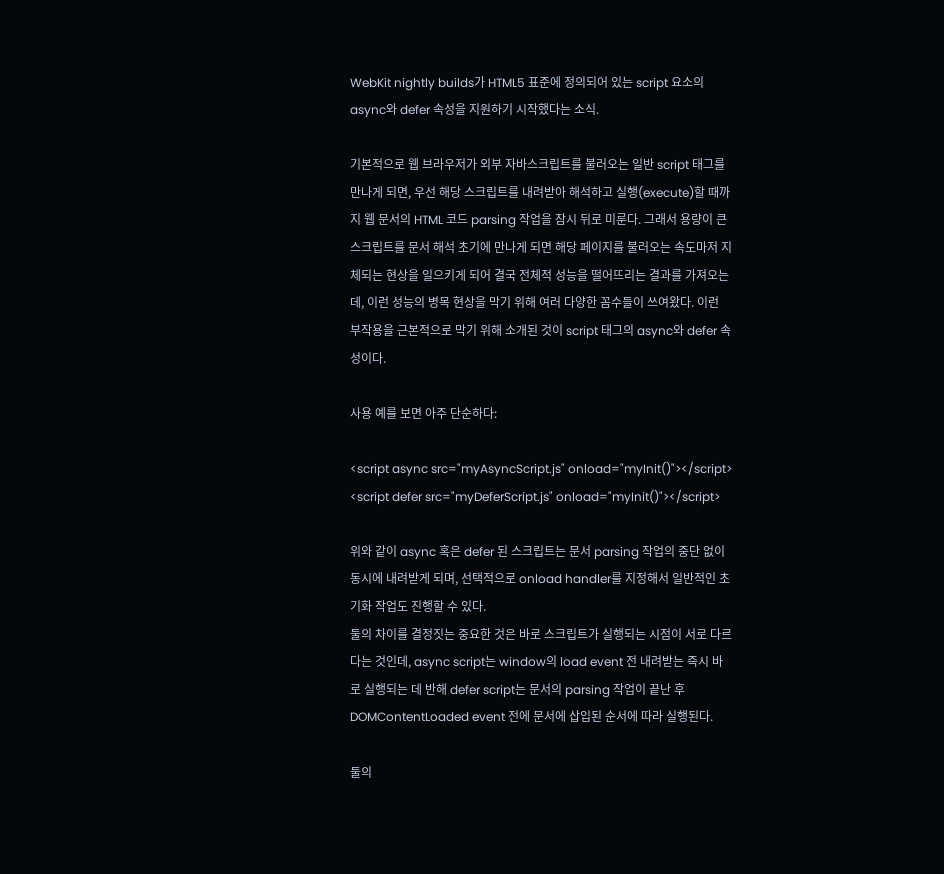WebKit nightly builds가 HTML5 표준에 정의되어 있는 script 요소의 async와 defer 속성을 지원하기 시작했다는 소식.

기본적으로 웹 브라우저가 외부 자바스크립트를 불러오는 일반 script 태그를 만나게 되면, 우선 해당 스크립트를 내려받아 해석하고 실행(execute)할 때까지 웹 문서의 HTML 코드 parsing 작업을 잠시 뒤로 미룬다. 그래서 용량이 큰 스크립트를 문서 해석 초기에 만나게 되면 해당 페이지를 불러오는 속도마저 지체되는 현상을 일으키게 되어 결국 전체적 성능을 떨어뜨리는 결과를 가져오는데, 이런 성능의 병목 현상을 막기 위해 여러 다양한 꼼수들이 쓰여왔다. 이런 부작용을 근본적으로 막기 위해 소개된 것이 script 태그의 async와 defer 속성이다.

사용 예를 보면 아주 단순하다:

<script async src="myAsyncScript.js" onload="myInit()"></script>
<script defer src="myDeferScript.js" onload="myInit()"></script>

위와 같이 async 혹은 defer 된 스크립트는 문서 parsing 작업의 중단 없이 동시에 내려받게 되며, 선택적으로 onload handler를 지정해서 일반적인 초기화 작업도 진행할 수 있다.
둘의 차이를 결정짓는 중요한 것은 바로 스크립트가 실행되는 시점이 서로 다르다는 것인데, async script는 window의 load event 전 내려받는 즉시 바로 실행되는 데 반해 defer script는 문서의 parsing 작업이 끝난 후 DOMContentLoaded event 전에 문서에 삽입된 순서에 따라 실행된다.

둘의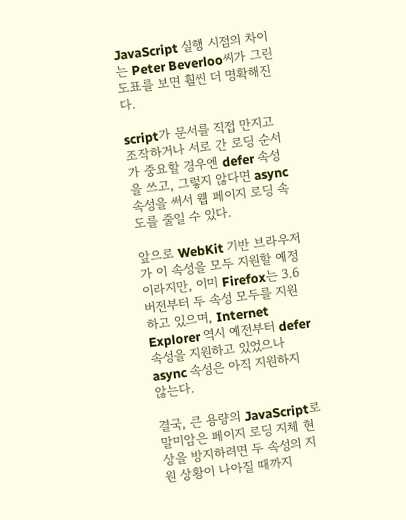JavaScript 실행 시점의 차이는 Peter Beverloo씨가 그린 도표를 보면 훨씬 더 명확해진다.

script가 문서를 직접 만지고 조작하거나 서로 간 로딩 순서가 중요할 경우엔 defer 속성을 쓰고, 그렇지 않다면 async 속성을 써서 웹 페이지 로딩 속도를 줄일 수 있다.

앞으로 WebKit 기반 브라우저가 이 속성을 모두 지원할 예정이라지만, 이미 Firefox는 3.6 버전부터 두 속성 모두를 지원하고 있으며, Internet Explorer 역시 예전부터 defer 속성을 지원하고 있었으나 async 속성은 아직 지원하지 않는다.

결국, 큰 용량의 JavaScript로 말미암은 페이지 로딩 지체 현상을 방지하려면 두 속성의 지원 상황이 나아질 때까지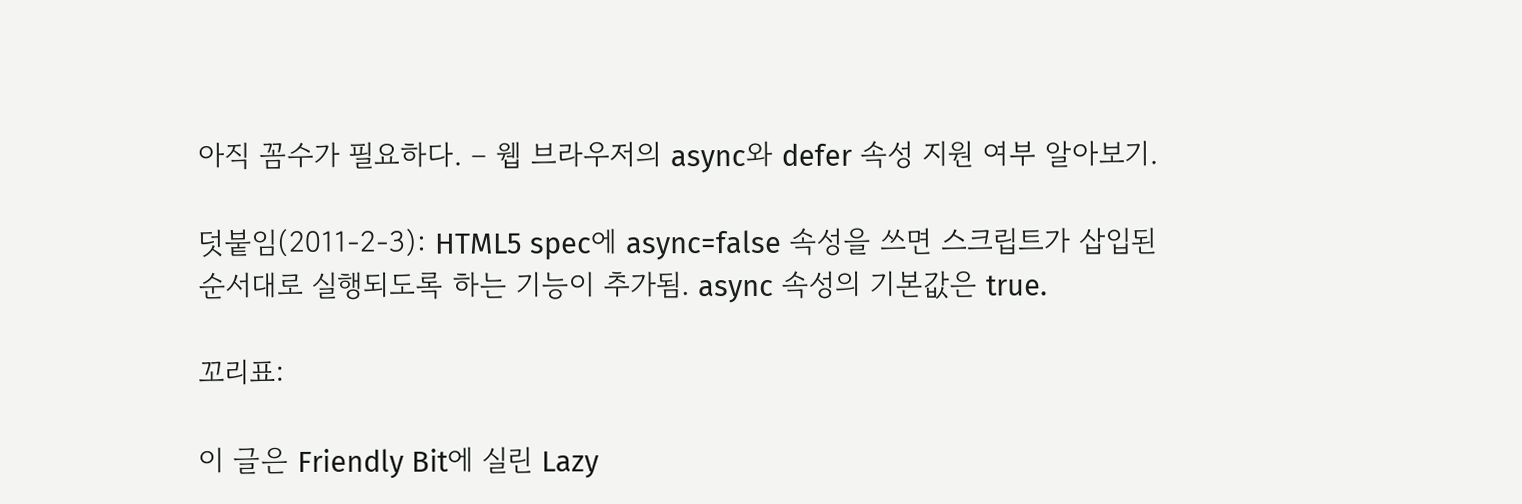아직 꼼수가 필요하다. – 웹 브라우저의 async와 defer 속성 지원 여부 알아보기.

덧붙임(2011-2-3): HTML5 spec에 async=false 속성을 쓰면 스크립트가 삽입된 순서대로 실행되도록 하는 기능이 추가됨. async 속성의 기본값은 true.

꼬리표:

이 글은 Friendly Bit에 실린 Lazy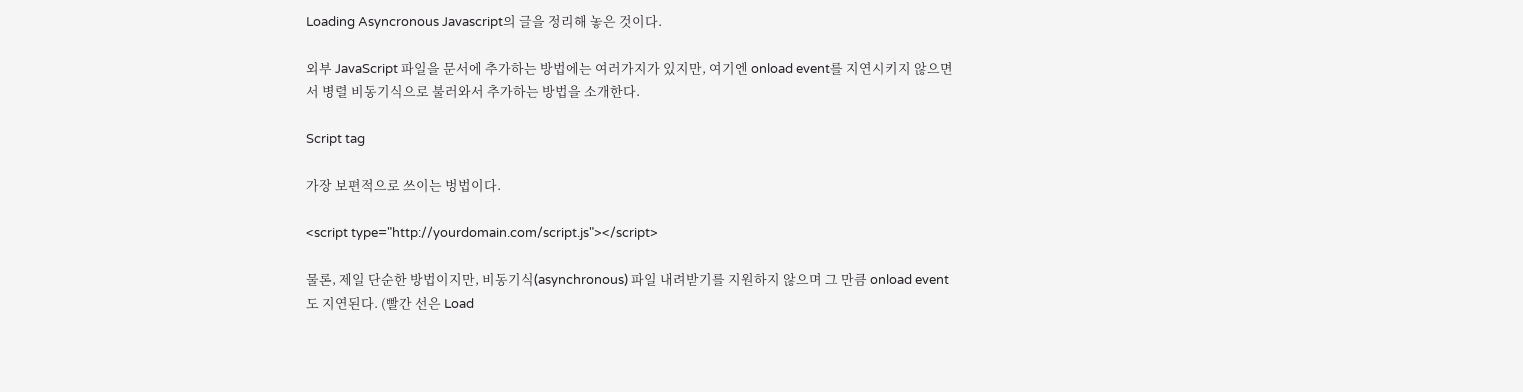Loading Asyncronous Javascript의 글을 정리해 놓은 것이다.

외부 JavaScript 파일을 문서에 추가하는 방법에는 여러가지가 있지만, 여기엔 onload event를 지연시키지 않으면서 병렬 비동기식으로 불러와서 추가하는 방법을 소개한다.

Script tag

가장 보편적으로 쓰이는 벙법이다.

<script type="http://yourdomain.com/script.js"></script>

물론, 제일 단순한 방법이지만, 비동기식(asynchronous) 파일 내려받기를 지원하지 않으며 그 만큼 onload event도 지연된다. (빨간 선은 Load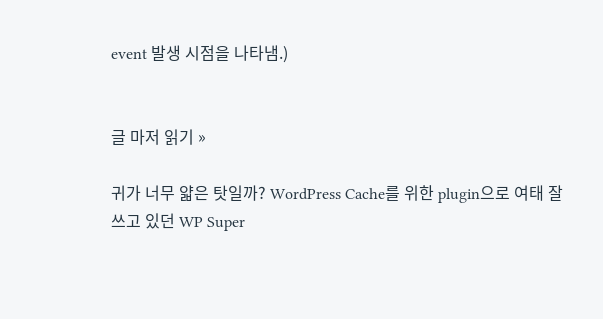event 발생 시점을 나타냄.)


글 마저 읽기 »

귀가 너무 얇은 탓일까? WordPress Cache를 위한 plugin으로 여태 잘 쓰고 있던 WP Super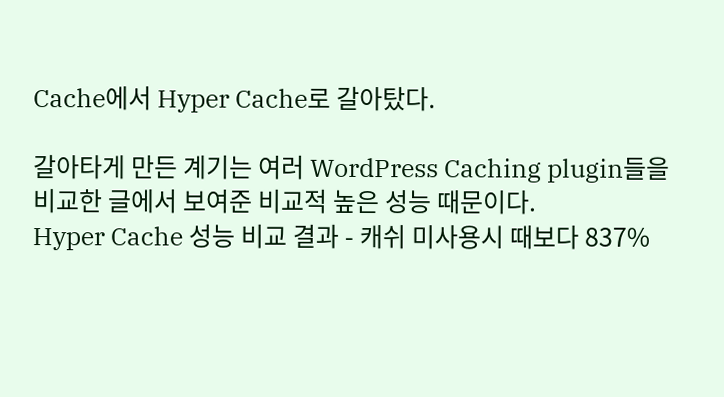Cache에서 Hyper Cache로 갈아탔다.

갈아타게 만든 계기는 여러 WordPress Caching plugin들을 비교한 글에서 보여준 비교적 높은 성능 때문이다.
Hyper Cache 성능 비교 결과 - 캐쉬 미사용시 때보다 837%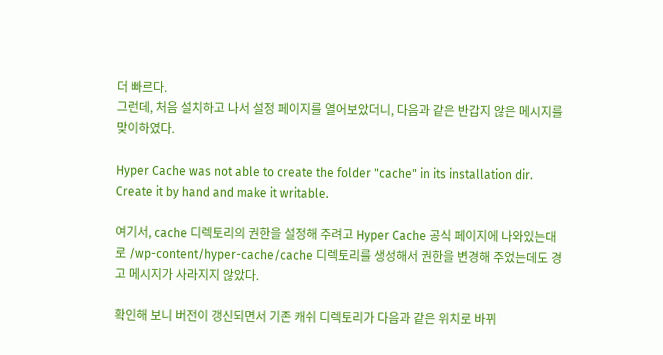더 빠르다.
그런데, 처음 설치하고 나서 설정 페이지를 열어보았더니, 다음과 같은 반갑지 않은 메시지를 맞이하였다.

Hyper Cache was not able to create the folder "cache" in its installation dir. Create it by hand and make it writable.

여기서, cache 디렉토리의 권한을 설정해 주려고 Hyper Cache 공식 페이지에 나와있는대로 /wp-content/hyper-cache/cache 디렉토리를 생성해서 권한을 변경해 주었는데도 경고 메시지가 사라지지 않았다.

확인해 보니 버전이 갱신되면서 기존 캐쉬 디렉토리가 다음과 같은 위치로 바뀌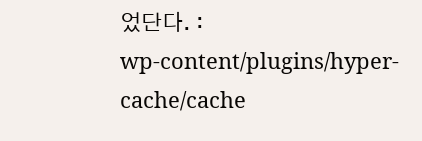었단다. :
wp-content/plugins/hyper-cache/cache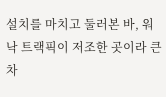설치를 마치고 둘러본 바, 워낙 트랙픽이 저조한 곳이라 큰 차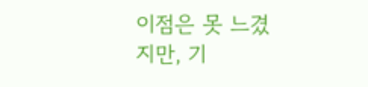이점은 못 느겼지만, 기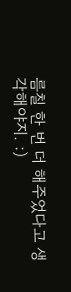름칠 한 번 더 해주었다고 생각해야지. :)